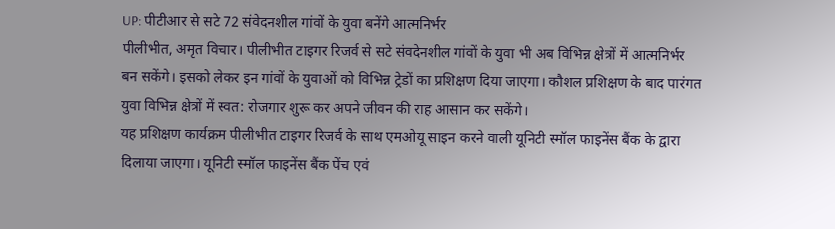UP: पीटीआर से सटे 72 संवेदनशील गांवों के युवा बनेंगे आत्मनिर्भर
पीलीभीत, अमृत विचार। पीलीभीत टाइगर रिजर्व से सटे संवदेनशील गांवों के युवा भी अब विभिन्न क्षेत्रों में आत्मनिर्भर बन सकेंगे। इसको लेकर इन गांवों के युवाओं को विभिन्न ट्रेडों का प्रशिक्षण दिया जाएगा। कौशल प्रशिक्षण के बाद पारंगत युवा विभिन्न क्षेत्रों में स्वत: रोजगार शुरू कर अपने जीवन की राह आसान कर सकेंगे।
यह प्रशिक्षण कार्यक्रम पीलीभीत टाइगर रिजर्व के साथ एमओयू साइन करने वाली यूनिटी स्मॉल फाइनेंस बैंक के द्वारा दिलाया जाएगा। यूनिटी स्मॉल फाइनेंस बैंक पेंच एवं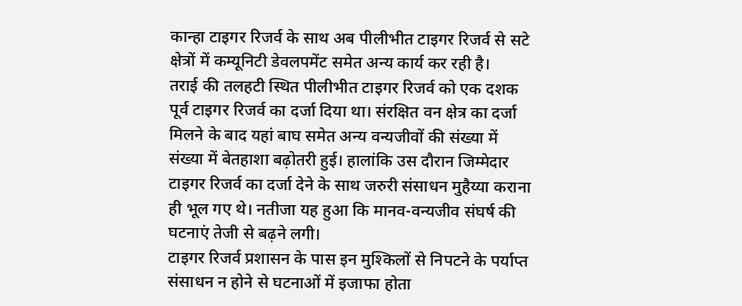कान्हा टाइगर रिजर्व के साथ अब पीलीभीत टाइगर रिजर्व से सटे क्षेत्रों में कम्यूनिटी डेवलपमेंट समेत अन्य कार्य कर रही है।
तराई की तलहटी स्थित पीलीभीत टाइगर रिजर्व को एक दशक पूर्व टाइगर रिजर्व का दर्जा दिया था। संरक्षित वन क्षेत्र का दर्जा मिलने के बाद यहां बाघ समेत अन्य वन्यजीवों की संख्या में संख्या में बेतहाशा बढ़ोतरी हुई। हालांकि उस दौरान जिम्मेदार टाइगर रिजर्व का दर्जा देने के साथ जरुरी संसाधन मुहैय्या कराना ही भूल गए थे। नतीजा यह हुआ कि मानव-वन्यजीव संघर्ष की घटनाएं तेजी से बढ़ने लगी।
टाइगर रिजर्व प्रशासन के पास इन मुश्किलों से निपटने के पर्याप्त संसाधन न होने से घटनाओं में इजाफा होता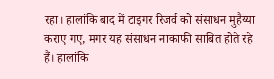रहा। हालांकि बाद में टाइगर रिजर्व को संसाधन मुहैय्या कराए गए, मगर यह संसाधन नाकाफी साबित होते रहे हैं। हालांकि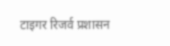टाइगर रिजर्व प्रशासन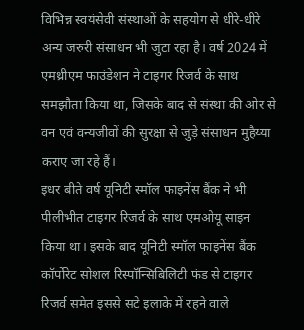विभिन्न स्वयंसेवी संस्थाओं के सहयोग से धीरे-धीरे अन्य जरुरी संसाधन भी जुटा रहा है। वर्ष 2024 में एमथ्रीएम फाउंडेशन ने टाइगर रिजर्व के साथ समझौता किया था, जिसके बाद से संस्था की ओर से वन एवं वन्यजीवों की सुरक्षा से जुड़े संसाधन मुहैय्या कराए जा रहे हैं।
इधर बीते वर्ष यूनिटी स्मॉल फाइनेंस बैंक ने भी पीलीभीत टाइगर रिजर्व के साथ एमओयू साइन किया था। इसके बाद यूनिटी स्मॉल फाइनेंस बैंक कॉर्पोरेट सोशल रिस्पॉन्सिबिलिटी फंड से टाइगर रिजर्व समेत इससे सटे इलाके में रहने वाले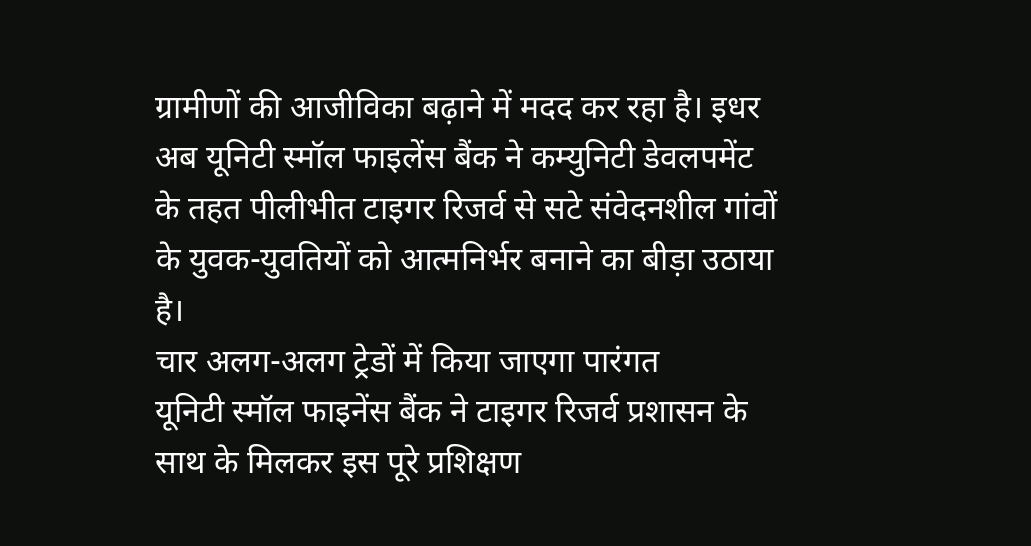ग्रामीणों की आजीविका बढ़ाने में मदद कर रहा है। इधर अब यूनिटी स्मॉल फाइलेंस बैंक ने कम्युनिटी डेवलपमेंट के तहत पीलीभीत टाइगर रिजर्व से सटे संवेदनशील गांवों के युवक-युवतियों को आत्मनिर्भर बनाने का बीड़ा उठाया है।
चार अलग-अलग ट्रेडों में किया जाएगा पारंगत
यूनिटी स्मॉल फाइनेंस बैंक ने टाइगर रिजर्व प्रशासन के साथ के मिलकर इस पूरे प्रशिक्षण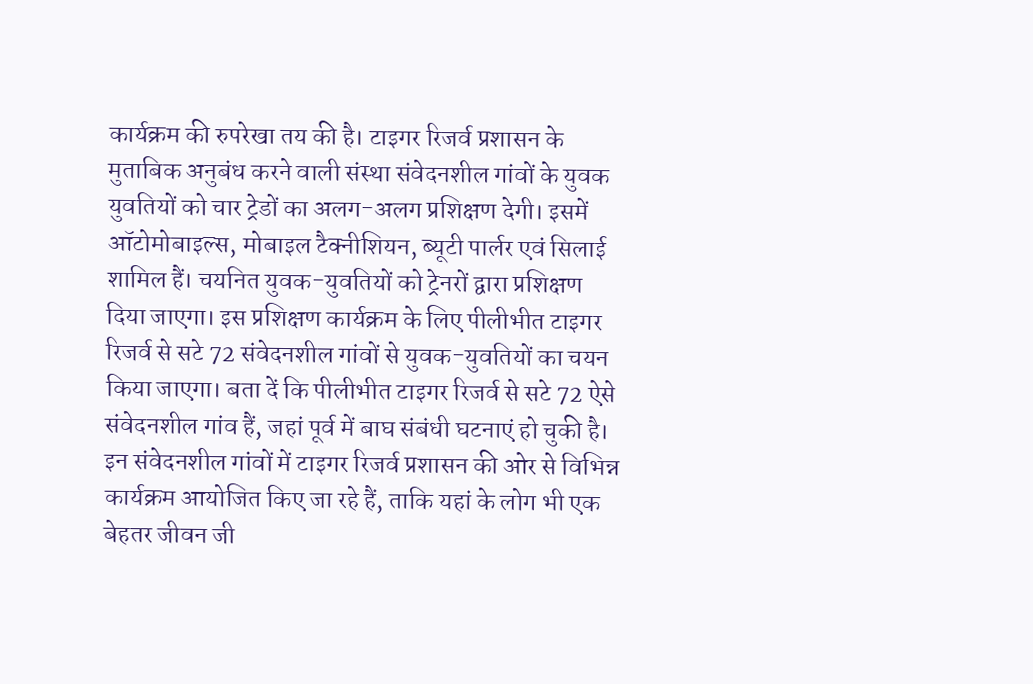कार्यक्रम की रुपरेखा तय की है। टाइगर रिजर्व प्रशासन के मुताबिक अनुबंध करने वाली संस्था संवेदनशील गांवों के युवक युवतियों को चार ट्रेडों का अलग-अलग प्रशिक्षण देगी। इसमें ऑटोमोबाइल्स, मोबाइल टैक्नीशियन, ब्यूटी पार्लर एवं सिलाई शामिल हैं। चयनित युवक-युवतियों को ट्रेनरों द्वारा प्रशिक्षण दिया जाएगा। इस प्रशिक्षण कार्यक्रम के लिए पीलीभीत टाइगर रिजर्व से सटे 72 संवेदनशील गांवों से युवक-युवतियों का चयन किया जाएगा। बता दें कि पीलीभीत टाइगर रिजर्व से सटे 72 ऐसे संवेदनशील गांव हैं, जहां पूर्व में बाघ संबंधी घटनाएं हो चुकी है। इन संवेदनशील गांवों में टाइगर रिजर्व प्रशासन की ओर से विभिन्न कार्यक्रम आयोजित किए जा रहे हैं, ताकि यहां के लोग भी एक बेहतर जीवन जी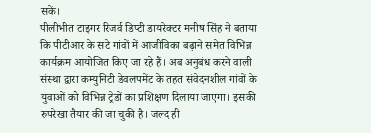सकें।
पीलीभीत टाइगर रिजर्व डिप्टी डायरेक्टर मनीष सिंह ने बताया कि पीटीआर के सटे गांवों में आजीविका बढ़ाने समेत विभिन्न कार्यक्रम आयोजित किए जा रहे हैं। अब अनुबंध करने वाली संस्था द्वारा कम्युनिटी डेवलपमेंट के तहत संवेदनशील गांवों के युवाओं को विभिन्न ट्रेडों का प्रशिक्षण दिलाया जाएगा। इसकी रुपरेखा तैयार की जा चुकी है। जल्द ही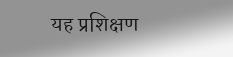यह प्रशिक्षण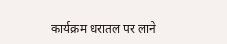कार्यक्रम धरातल पर लाने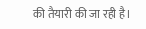की तैयारी की जा रही है।